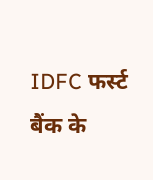IDFC फर्स्ट बैंक के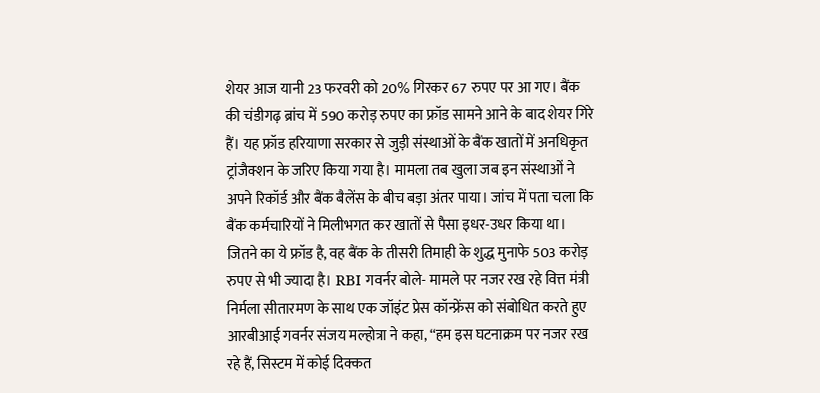शेयर आज यानी 23 फरवरी को 20% गिरकर 67 रुपए पर आ गए। बैंक की चंडीगढ़ ब्रांच में 590 करोड़ रुपए का फ्रॉड सामने आने के बाद शेयर गिरे हैं। यह फ्रॉड हरियाणा सरकार से जुड़ी संस्थाओं के बैंक खातों में अनधिकृत ट्रांजैक्शन के जरिए किया गया है। मामला तब खुला जब इन संस्थाओं ने अपने रिकॉर्ड और बैंक बैलेंस के बीच बड़ा अंतर पाया। जांच में पता चला कि बैंक कर्मचारियों ने मिलीभगत कर खातों से पैसा इधर-उधर किया था। जितने का ये फ्रॉड है, वह बैंक के तीसरी तिमाही के शुद्ध मुनाफे 503 करोड़ रुपए से भी ज्यादा है। RBI गवर्नर बोले- मामले पर नजर रख रहे वित्त मंत्री निर्मला सीतारमण के साथ एक जॉइंट प्रेस कॉन्फ्रेंस को संबोधित करते हुए आरबीआई गवर्नर संजय मल्होत्रा ने कहा, “हम इस घटनाक्रम पर नजर रख रहे हैं, सिस्टम में कोई दिक्कत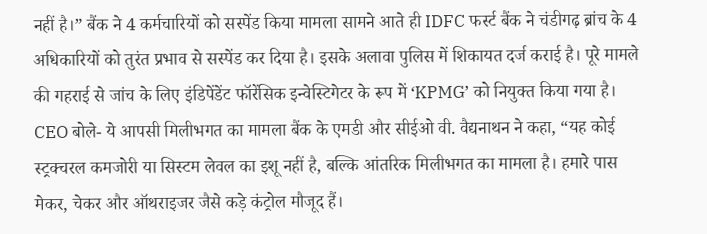नहीं है।” बैंक ने 4 कर्मचारियों को सस्पेंड किया मामला सामने आते ही IDFC फर्स्ट बैंक ने चंडीगढ़ ब्रांच के 4 अधिकारियों को तुरंत प्रभाव से सस्पेंड कर दिया है। इसके अलावा पुलिस में शिकायत दर्ज कराई है। पूरे मामले की गहराई से जांच के लिए इंडिपेंडेंट फॉरेंसिक इन्वेस्टिगेटर के रूप में ‘KPMG’ को नियुक्त किया गया है। CEO बोले- ये आपसी मिलीभगत का मामला बैंक के एमडी और सीईओ वी. वैद्यनाथन ने कहा, “यह कोई स्ट्रक्चरल कमजोरी या सिस्टम लेवल का इशू नहीं है, बल्कि आंतरिक मिलीभगत का मामला है। हमारे पास मेकर, चेकर और ऑथराइजर जैसे कड़े कंट्रोल मौजूद हैं।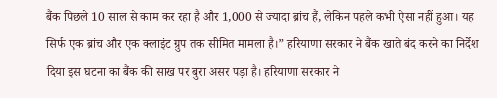बैंक पिछले 10 साल से काम कर रहा है और 1,000 से ज्यादा ब्रांच हैं, लेकिन पहले कभी ऐसा नहीं हुआ। यह सिर्फ एक ब्रांच और एक क्लाइंट ग्रुप तक सीमित मामला है।” हरियाणा सरकार ने बैंक खाते बंद करने का निर्देश दिया इस घटना का बैंक की साख पर बुरा असर पड़ा है। हरियाणा सरकार ने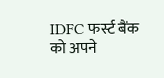IDFC फर्स्ट बैंक को अपने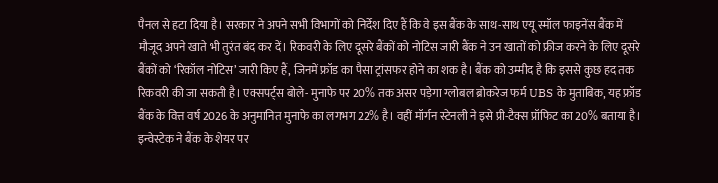पैनल से हटा दिया है। सरकार ने अपने सभी विभागों को निर्देश दिए हैं कि वे इस बैंक के साथ-साथ एयू स्मॉल फाइनेंस बैंक में मौजूद अपने खाते भी तुरंत बंद कर दें। रिकवरी के लिए दूसरे बैंकों को नोटिस जारी बैंक ने उन खातों को फ्रीज करने के लिए दूसरे बैंकों को ‘रिकॉल नोटिस’ जारी किए हैं, जिनमें फ्रॉड का पैसा ट्रांसफर होने का शक है। बैंक को उम्मीद है कि इससे कुछ हद तक रिकवरी की जा सकती है। एक्सपर्ट्स बोले- मुनाफे पर 20% तक असर पड़ेगा ग्लोबल ब्रोकरेज फर्म UBS के मुताबिक, यह फ्रॉड बैंक के वित्त वर्ष 2026 के अनुमानित मुनाफे का लगभग 22% है। वहीं मॉर्गन स्टेनली ने इसे प्री-टैक्स प्रॉफिट का 20% बताया है। इन्वेस्टेक ने बैंक के शेयर पर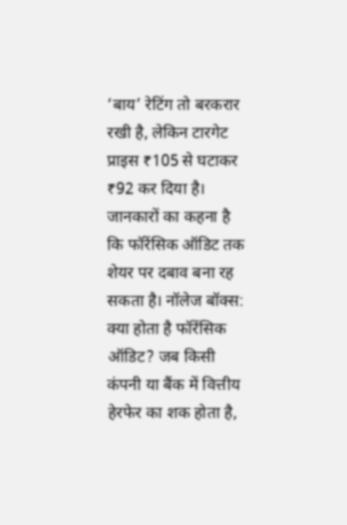‘बाय’ रेटिंग तो बरकरार रखी है, लेकिन टारगेट प्राइस ₹105 से घटाकर ₹92 कर दिया है। जानकारों का कहना है कि फॉरेंसिक ऑडिट तक शेयर पर दबाव बना रह सकता है। नॉलेज बॉक्स: क्या होता है फॉरेंसिक ऑडिट? जब किसी कंपनी या बैंक में वित्तीय हेरफेर का शक होता है,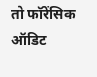तो फॉरेंसिक ऑडिट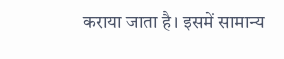कराया जाता है। इसमें सामान्य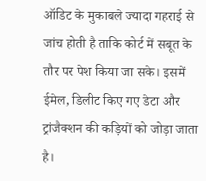ऑडिट के मुकाबले ज्यादा गहराई से जांच होती है ताकि कोर्ट में सबूत के तौर पर पेश किया जा सके। इसमें ईमेल, डिलीट किए गए डेटा और ट्रांजैक्शन की कड़ियों को जोड़ा जाता है।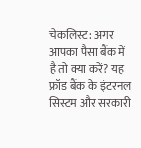चेकलिस्ट: अगर आपका पैसा बैंक में है तो क्या करें? यह फ्रॉड बैंक के इंटरनल सिस्टम और सरकारी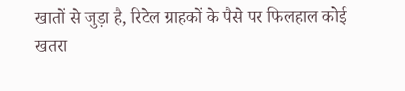खातों से जुड़ा है, रिटेल ग्राहकों के पैसे पर फिलहाल कोई खतरा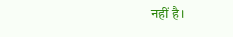नहीं है।